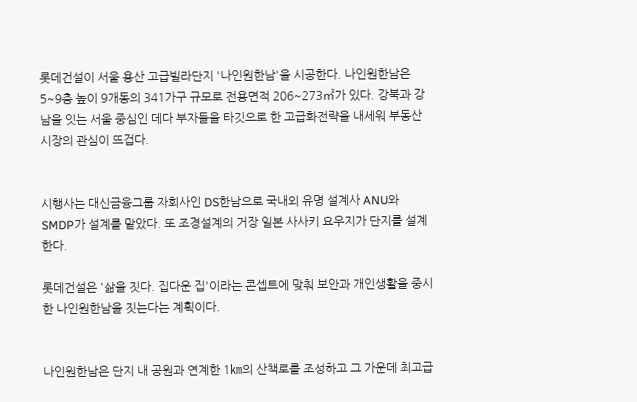롯데건설이 서울 용산 고급빌라단지 '나인원한남'을 시공한다. 나인원한남은 5~9층 높이 9개동의 341가구 규모로 전용면적 206~273㎡가 있다. 강북과 강남을 잇는 서울 중심인 데다 부자들을 타깃으로 한 고급화전략을 내세워 부동산시장의 관심이 뜨겁다.


시행사는 대신금융그룹 자회사인 DS한남으로 국내외 유명 설계사 ANU와 SMDP가 설계를 맡았다. 또 조경설계의 거장 일본 사사키 요우지가 단지를 설계한다.

롯데건설은 '삶을 짓다. 집다운 집'이라는 콘셉트에 맞춰 보안과 개인생활을 중시한 나인원한남을 짓는다는 계획이다.


나인원한남은 단지 내 공원과 연계한 1㎞의 산책로를 조성하고 그 가운데 최고급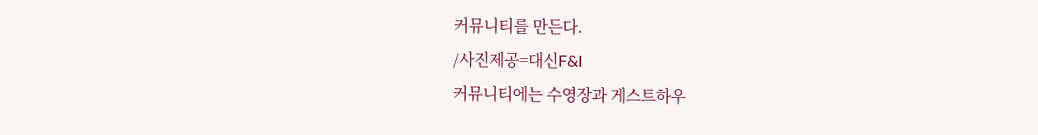커뮤니티를 만든다.
/사진제공=대신F&I
커뮤니티에는 수영장과 게스트하우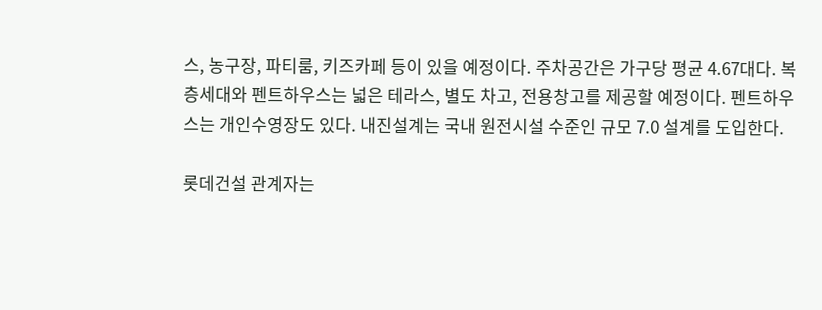스, 농구장, 파티룸, 키즈카페 등이 있을 예정이다. 주차공간은 가구당 평균 4.67대다. 복층세대와 펜트하우스는 넓은 테라스, 별도 차고, 전용창고를 제공할 예정이다. 펜트하우스는 개인수영장도 있다. 내진설계는 국내 원전시설 수준인 규모 7.0 설계를 도입한다.

롯데건설 관계자는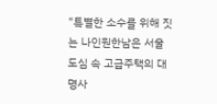"특별한 소수를 위해 짓는 나인원한남은 서울 도심 속 고급주택의 대명사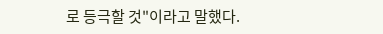로 등극할 것"이라고 말했다.